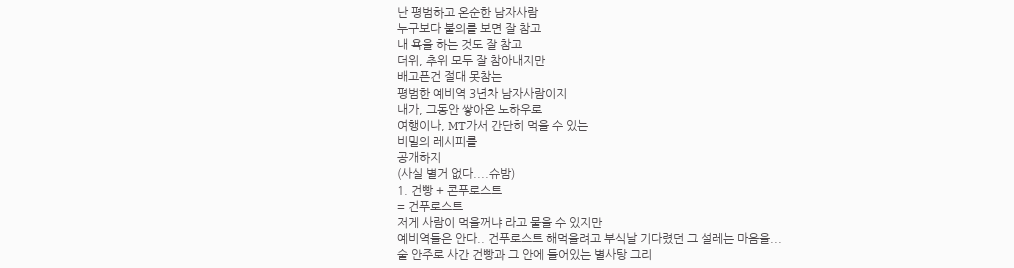난 평범하고 온순한 남자사람
누구보다 불의를 보면 잘 참고
내 욕을 하는 것도 잘 참고
더위, 추위 모두 잘 참아내지만
배고픈건 절대 못참는
평범한 예비역 3년차 남자사람이지
내가, 그동안 쌓아온 노하우로
여행이나, MT가서 간단히 먹을 수 있는
비밀의 레시피를
공개하지
(사실 별거 없다....슈밤)
1. 건빵 + 콘푸로스트
= 건푸로스트
저게 사람이 먹을꺼냐 라고 물을 수 있지만
예비역들은 안다.. 건푸로스트 해먹을려고 부식날 기다렸던 그 설레는 마음을...
술 안주로 사간 건빵과 그 안에 들어있는 별사탕 그리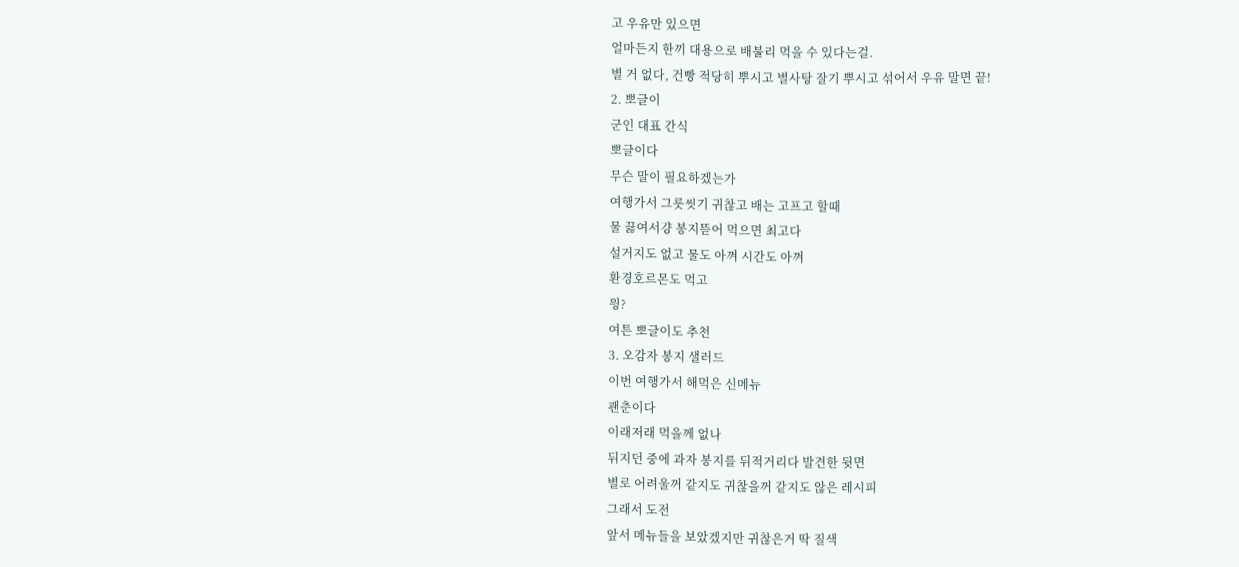고 우유만 있으면
얼마든지 한끼 대용으로 배불리 먹을 수 있다는걸.
별 거 없다, 건빵 적당히 뿌시고 별사탕 잘기 뿌시고 섞어서 우유 말면 끝!
2. 뽀글이
군인 대표 간식
뽀글이다
무슨 말이 필요하겠는가
여행가서 그릇씻기 귀찮고 배는 고프고 할때
물 끓여서걍 봉지뜯어 먹으면 최고다
설거지도 없고 물도 아껴 시간도 아껴
환경호르몬도 먹고
읭?
여튼 뽀글이도 추천
3. 오감자 봉지 샐러드
이번 여행가서 해먹은 신메뉴
괜춘이다
이래저래 먹을께 없나
뒤지던 중에 과자 봉지를 뒤적거리다 발견한 뒷면
별로 어려울꺼 같지도 귀찮을꺼 같지도 않은 레시피
그래서 도전
앞서 메뉴들을 보았겠지만 귀찮은거 딱 질색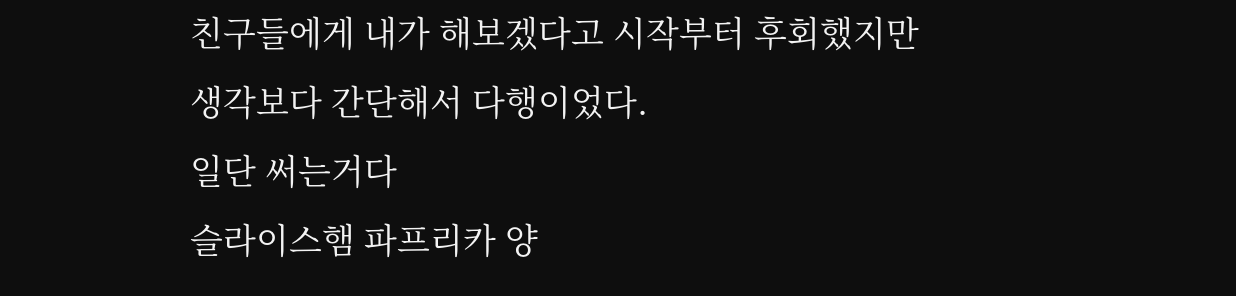친구들에게 내가 해보겠다고 시작부터 후회했지만
생각보다 간단해서 다행이었다.
일단 써는거다
슬라이스햄 파프리카 양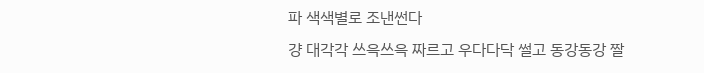파 색색별로 조낸썬다
걍 대각각 쓰윽쓰윽 짜르고 우다다닥 썰고 동강동강 짤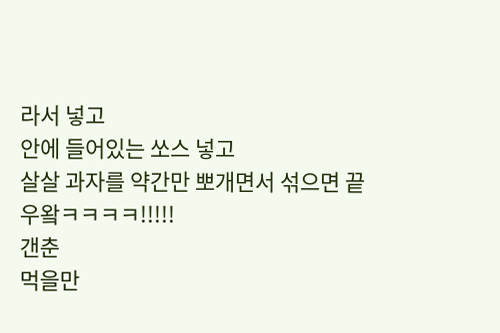라서 넣고
안에 들어있는 쏘스 넣고
살살 과자를 약간만 뽀개면서 섞으면 끝
우왘ㅋㅋㅋㅋ!!!!!
갠춘
먹을만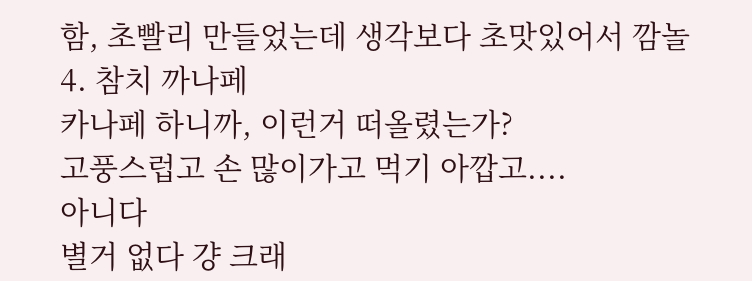함, 초빨리 만들었는데 생각보다 초맛있어서 깜놀
4. 참치 까나페
카나페 하니까, 이런거 떠올렸는가?
고풍스럽고 손 많이가고 먹기 아깝고....
아니다
별거 없다 걍 크래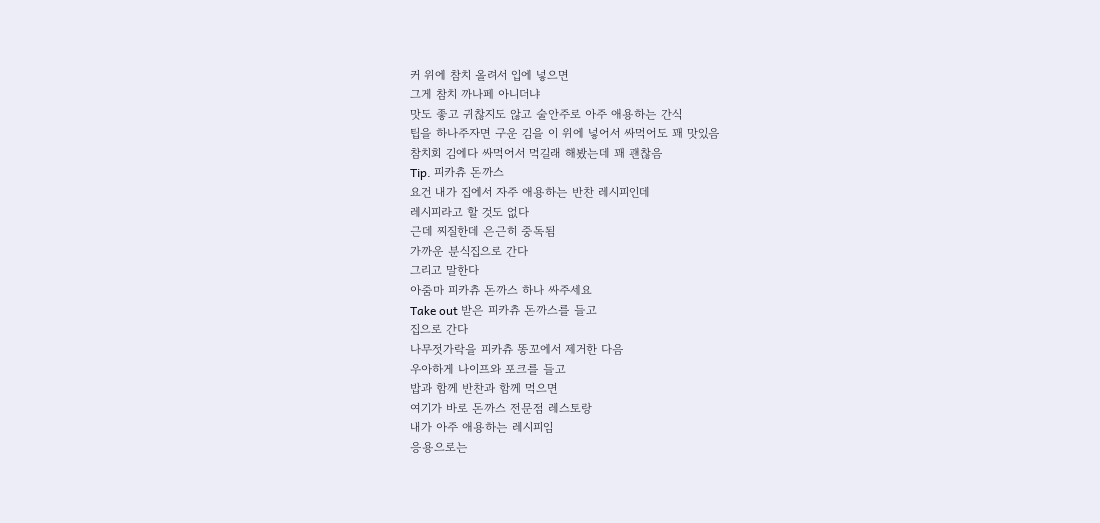커 위에 참치 올려서 입에 넣으면
그게 참치 까나페 아니더냐
맛도 좋고 귀찮지도 않고 술안주로 아주 애용하는 간식
팁을 하나주자면 구운 김을 이 위에 넣어서 싸먹어도 꽤 맛있음
참치회 김에다 싸먹어서 먹길래 해봤는데 꽤 괜찮음
Tip. 피카츄 돈까스
요건 내가 집에서 자주 애용하는 반찬 레시피인데
레시피라고 할 것도 없다
근데 찌질한데 은근히 중독됨
가까운 분식집으로 간다
그리고 말한다
아줌마 피카츄 돈까스 하나 싸주세요
Take out 받은 피카츄 돈까스를 들고
집으로 간다
나무젓가락을 피카츄 똥꼬에서 제거한 다음
우아하게 나이프와 포크를 들고
밥과 함께 반찬과 함께 먹으면
여기가 바로 돈까스 전문점 레스토랑
내가 아주 애용하는 레시피임
응용으로는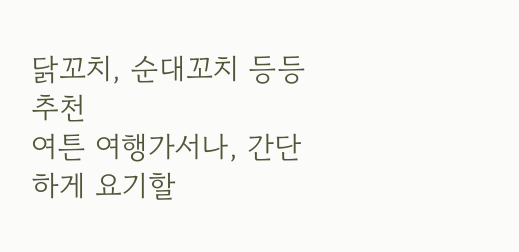닭꼬치, 순대꼬치 등등 추천
여튼 여행가서나, 간단하게 요기할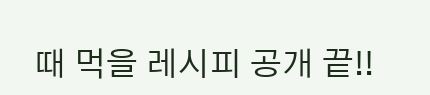때 먹을 레시피 공개 끝!!